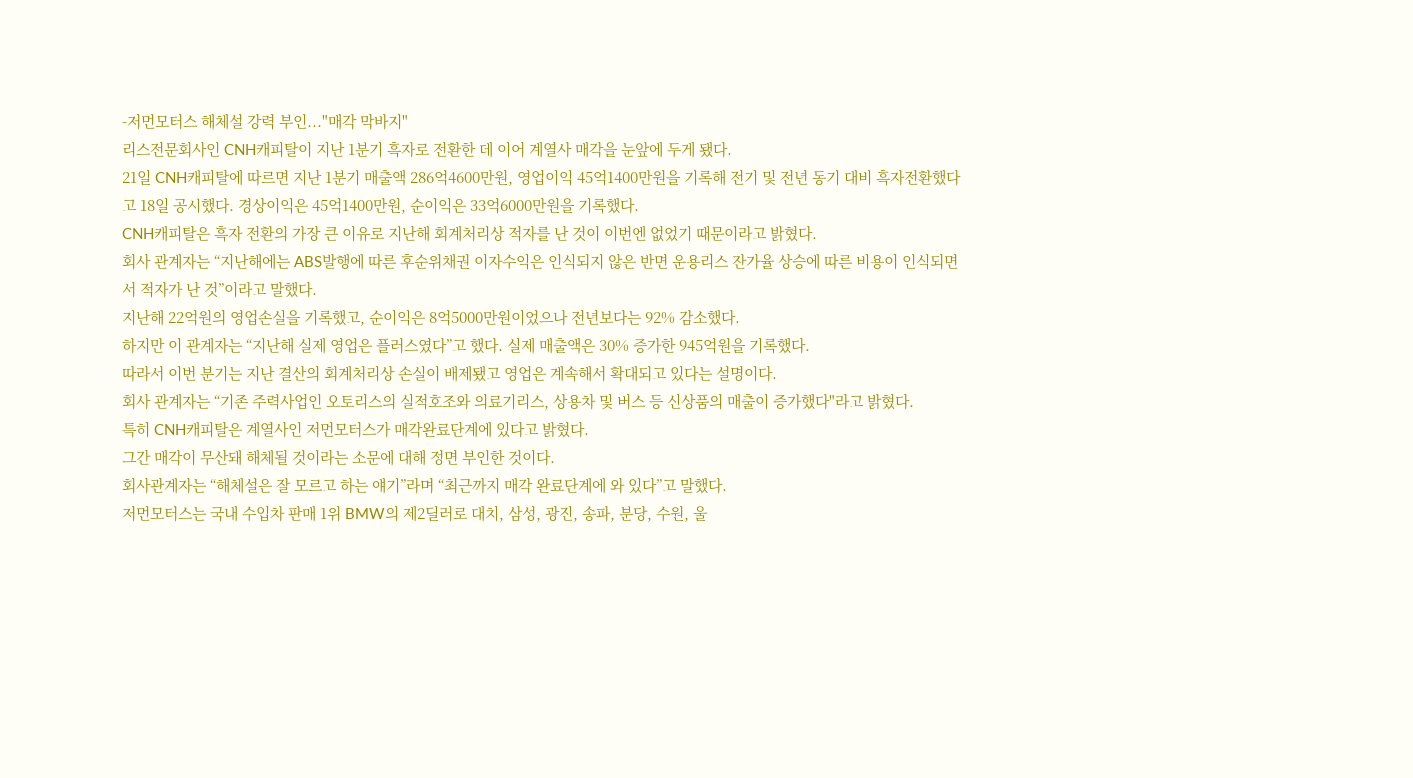-저먼모터스 해체설 강력 부인..."매각 막바지"
리스전문회사인 CNH캐피탈이 지난 1분기 흑자로 전환한 데 이어 계열사 매각을 눈앞에 두게 됐다.
21일 CNH캐피탈에 따르면 지난 1분기 매출액 286억4600만원, 영업이익 45억1400만원을 기록해 전기 및 전년 동기 대비 흑자전환했다고 18일 공시했다. 경상이익은 45억1400만원, 순이익은 33억6000만원을 기록했다.
CNH캐피탈은 흑자 전환의 가장 큰 이유로 지난해 회계처리상 적자를 난 것이 이번엔 없었기 때문이라고 밝혔다.
회사 관계자는 “지난해에는 ABS발행에 따른 후순위채권 이자수익은 인식되지 않은 반면 운용리스 잔가율 상승에 따른 비용이 인식되면서 적자가 난 것”이라고 말했다.
지난해 22억원의 영업손실을 기록했고, 순이익은 8억5000만원이었으나 전년보다는 92% 감소했다.
하지만 이 관계자는 “지난해 실제 영업은 플러스였다”고 했다. 실제 매출액은 30% 증가한 945억원을 기록했다.
따라서 이번 분기는 지난 결산의 회계처리상 손실이 배제됐고 영업은 계속해서 확대되고 있다는 설명이다.
회사 관계자는 “기존 주력사업인 오토리스의 실적호조와 의료기리스, 상용차 및 버스 등 신상품의 매출이 증가했다"라고 밝혔다.
특히 CNH캐피탈은 계열사인 저먼모터스가 매각완료단계에 있다고 밝혔다.
그간 매각이 무산돼 해체될 것이라는 소문에 대해 정면 부인한 것이다.
회사관계자는 “해체설은 잘 모르고 하는 얘기”라며 “최근까지 매각 완료단계에 와 있다”고 말했다.
저먼모터스는 국내 수입차 판매 1위 BMW의 제2딜러로 대치, 삼성, 광진, 송파, 분당, 수원, 울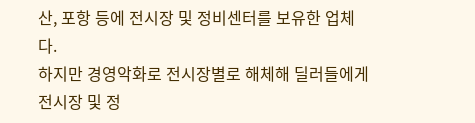산, 포항 등에 전시장 및 정비센터를 보유한 업체다.
하지만 경영악화로 전시장별로 해체해 딜러들에게 전시장 및 정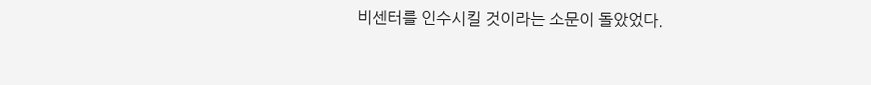비센터를 인수시킬 것이라는 소문이 돌았었다.